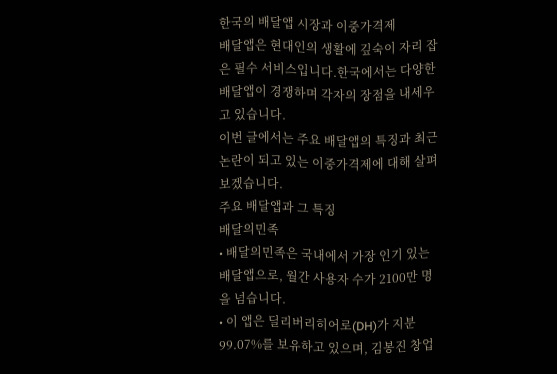한국의 배달앱 시장과 이중가격제
배달앱은 현대인의 생활에 깊숙이 자리 잡은 필수 서비스입니다.한국에서는 다양한 배달앱이 경쟁하며 각자의 장점을 내세우고 있습니다.
이번 글에서는 주요 배달앱의 특징과 최근 논란이 되고 있는 이중가격제에 대해 살펴보겠습니다.
주요 배달앱과 그 특징
배달의민족
• 배달의민족은 국내에서 가장 인기 있는 배달앱으로, 월간 사용자 수가 2100만 명을 넘습니다.
• 이 앱은 딜리버리히어로(DH)가 지분 99.07%를 보유하고 있으며, 김봉진 창업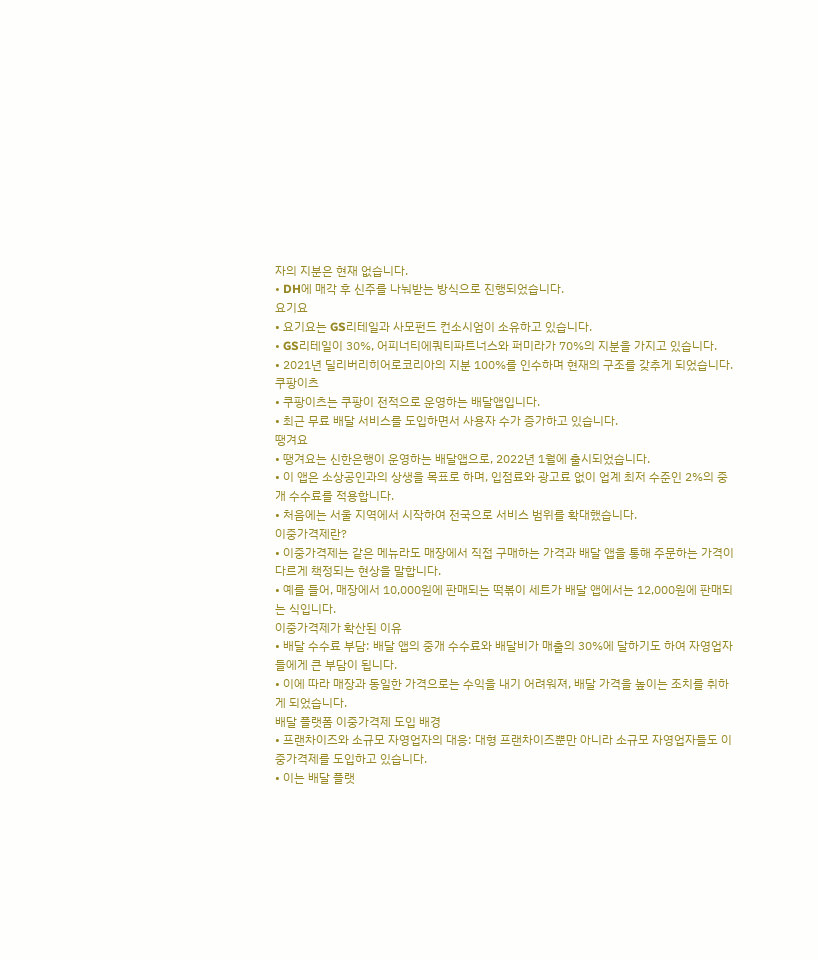자의 지분은 현재 없습니다.
• DH에 매각 후 신주를 나눠받는 방식으로 진행되었습니다.
요기요
• 요기요는 GS리테일과 사모펀드 컨소시엄이 소유하고 있습니다.
• GS리테일이 30%, 어피너티에쿼티파트너스와 퍼미라가 70%의 지분을 가지고 있습니다.
• 2021년 딜리버리히어로코리아의 지분 100%를 인수하며 현재의 구조를 갖추게 되었습니다.
쿠팡이츠
• 쿠팡이츠는 쿠팡이 전적으로 운영하는 배달앱입니다.
• 최근 무료 배달 서비스를 도입하면서 사용자 수가 증가하고 있습니다.
땡겨요
• 땡겨요는 신한은행이 운영하는 배달앱으로, 2022년 1월에 출시되었습니다.
• 이 앱은 소상공인과의 상생을 목표로 하며, 입점료와 광고료 없이 업계 최저 수준인 2%의 중개 수수료를 적용합니다.
• 처음에는 서울 지역에서 시작하여 전국으로 서비스 범위를 확대했습니다.
이중가격제란?
• 이중가격제는 같은 메뉴라도 매장에서 직접 구매하는 가격과 배달 앱을 통해 주문하는 가격이 다르게 책정되는 현상을 말합니다.
• 예를 들어, 매장에서 10,000원에 판매되는 떡볶이 세트가 배달 앱에서는 12,000원에 판매되는 식입니다.
이중가격제가 확산된 이유
• 배달 수수료 부담: 배달 앱의 중개 수수료와 배달비가 매출의 30%에 달하기도 하여 자영업자들에게 큰 부담이 됩니다.
• 이에 따라 매장과 동일한 가격으로는 수익을 내기 어려워져, 배달 가격을 높이는 조치를 취하게 되었습니다.
배달 플랫폼 이중가격제 도입 배경
• 프랜차이즈와 소규모 자영업자의 대응: 대형 프랜차이즈뿐만 아니라 소규모 자영업자들도 이중가격제를 도입하고 있습니다.
• 이는 배달 플랫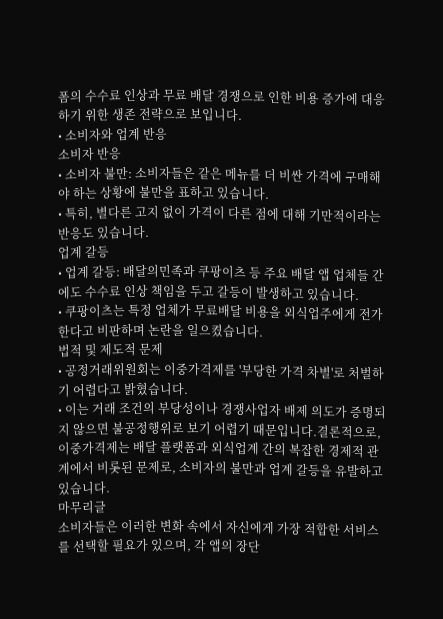폼의 수수료 인상과 무료 배달 경쟁으로 인한 비용 증가에 대응하기 위한 생존 전략으로 보입니다.
• 소비자와 업계 반응
소비자 반응
• 소비자 불만: 소비자들은 같은 메뉴를 더 비싼 가격에 구매해야 하는 상황에 불만을 표하고 있습니다.
• 특히, 별다른 고지 없이 가격이 다른 점에 대해 기만적이라는 반응도 있습니다.
업계 갈등
• 업계 갈등: 배달의민족과 쿠팡이츠 등 주요 배달 앱 업체들 간에도 수수료 인상 책임을 두고 갈등이 발생하고 있습니다.
• 쿠팡이츠는 특정 업체가 무료배달 비용을 외식업주에게 전가한다고 비판하며 논란을 일으켰습니다.
법적 및 제도적 문제
• 공정거래위원회는 이중가격제를 '부당한 가격 차별'로 처벌하기 어렵다고 밝혔습니다.
• 이는 거래 조건의 부당성이나 경쟁사업자 배제 의도가 증명되지 않으면 불공정행위로 보기 어렵기 때문입니다.결론적으로, 이중가격제는 배달 플랫폼과 외식업계 간의 복잡한 경제적 관계에서 비롯된 문제로, 소비자의 불만과 업계 갈등을 유발하고 있습니다.
마무리글
소비자들은 이러한 변화 속에서 자신에게 가장 적합한 서비스를 선택할 필요가 있으며, 각 앱의 장단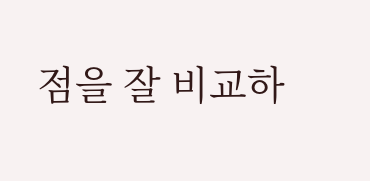점을 잘 비교하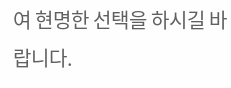여 현명한 선택을 하시길 바랍니다.